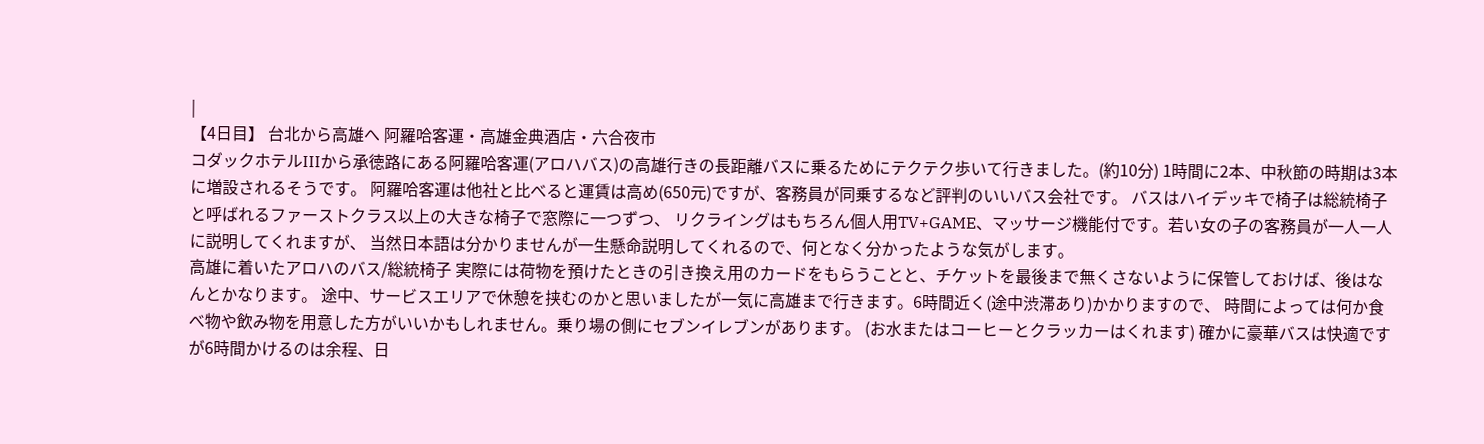|
【4日目】 台北から高雄へ 阿羅哈客運・高雄金典酒店・六合夜市
コダックホテルIIIから承徳路にある阿羅哈客運(アロハバス)の高雄行きの長距離バスに乗るためにテクテク歩いて行きました。(約10分) 1時間に2本、中秋節の時期は3本に増設されるそうです。 阿羅哈客運は他社と比べると運賃は高め(650元)ですが、客務員が同乗するなど評判のいいバス会社です。 バスはハイデッキで椅子は総統椅子と呼ばれるファーストクラス以上の大きな椅子で窓際に一つずつ、 リクライングはもちろん個人用TV+GAME、マッサージ機能付です。若い女の子の客務員が一人一人に説明してくれますが、 当然日本語は分かりませんが一生懸命説明してくれるので、何となく分かったような気がします。
高雄に着いたアロハのバス/総統椅子 実際には荷物を預けたときの引き換え用のカードをもらうことと、チケットを最後まで無くさないように保管しておけば、後はなんとかなります。 途中、サービスエリアで休憩を挟むのかと思いましたが一気に高雄まで行きます。6時間近く(途中渋滞あり)かかりますので、 時間によっては何か食べ物や飲み物を用意した方がいいかもしれません。乗り場の側にセブンイレブンがあります。 (お水またはコーヒーとクラッカーはくれます) 確かに豪華バスは快適ですが6時間かけるのは余程、日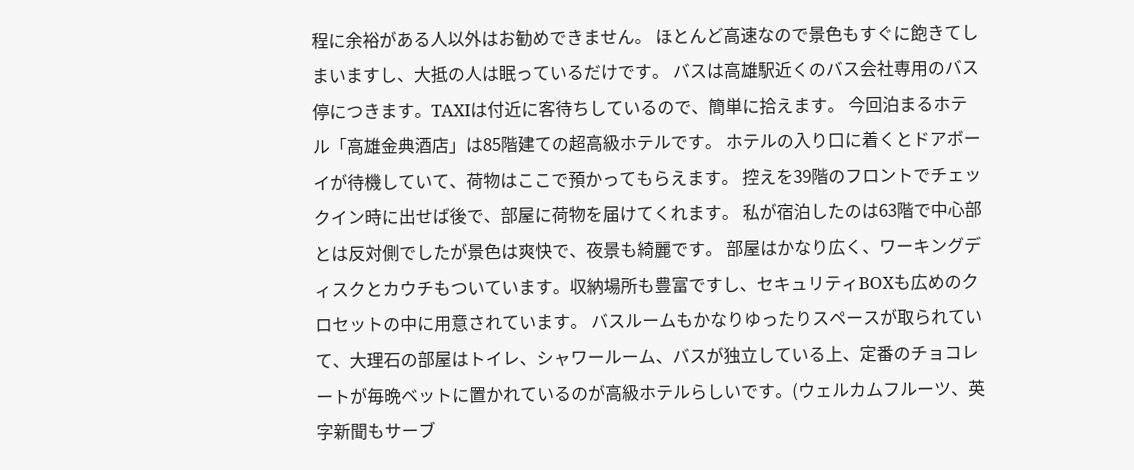程に余裕がある人以外はお勧めできません。 ほとんど高速なので景色もすぐに飽きてしまいますし、大抵の人は眠っているだけです。 バスは高雄駅近くのバス会社専用のバス停につきます。TAXIは付近に客待ちしているので、簡単に拾えます。 今回泊まるホテル「高雄金典酒店」は85階建ての超高級ホテルです。 ホテルの入り口に着くとドアボーイが待機していて、荷物はここで預かってもらえます。 控えを39階のフロントでチェックイン時に出せば後で、部屋に荷物を届けてくれます。 私が宿泊したのは63階で中心部とは反対側でしたが景色は爽快で、夜景も綺麗です。 部屋はかなり広く、ワーキングディスクとカウチもついています。収納場所も豊富ですし、セキュリティBOXも広めのクロセットの中に用意されています。 バスルームもかなりゆったりスペースが取られていて、大理石の部屋はトイレ、シャワールーム、バスが独立している上、定番のチョコレートが毎晩ベットに置かれているのが高級ホテルらしいです。(ウェルカムフルーツ、英字新聞もサーブ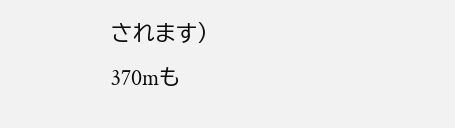されます)
370mも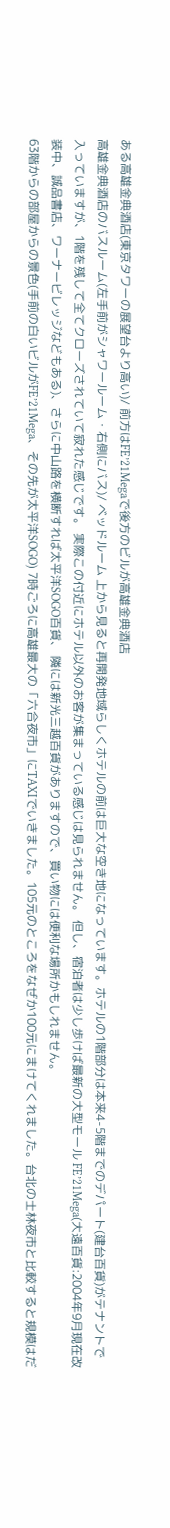ある高雄金典酒店(東京タワーの展望台より高い)/ 前方はFE’21Megaで後方のビルが高雄金典酒店
高雄金典酒店のバスルーム(左手前がシャワールーム・右側にバス)/ ベッドルーム 上から見ると再開発地域らしくホテルの前は巨大な空き地になっています。ホテルの1階部分は本来4-5階までのデパート(建台百貨)がテナントで入っていますが、1階を残して全てクローズされていて寂れた感じです。 実際この付近にホテル以外のお客が集まっている感じは見られません。 但し、宿泊者は少し歩けば最新の大型モール FE’21Mega(大遠百貨:2004年9月現在改装中、誠品書店、ワーナービレッジなどもある)、さらに中山路を横断すれば太平洋SOGO百貨、 隣には新光三越百貨がありますので、買い物には便利な場所かもしれません。
63階からの部屋からの景色(手前の白いビルがFE’21Mega、その先が太平洋SOGO) 7時ごろに高雄最大の「六合夜市」にTAXIでいきました。105元のところをなぜか100元にまけてくれました。台北の士林夜市と比較すると規模はだ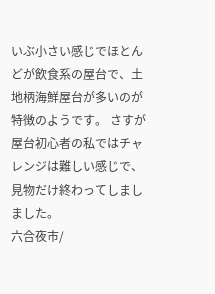いぶ小さい感じでほとんどが飲食系の屋台で、土地柄海鮮屋台が多いのが特徴のようです。 さすが屋台初心者の私ではチャレンジは難しい感じで、見物だけ終わってしましました。
六合夜市/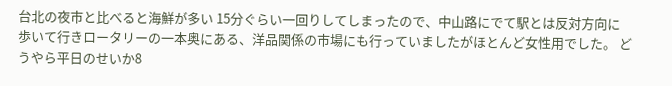台北の夜市と比べると海鮮が多い 15分ぐらい一回りしてしまったので、中山路にでて駅とは反対方向に歩いて行きロータリーの一本奥にある、洋品関係の市場にも行っていましたがほとんど女性用でした。 どうやら平日のせいか8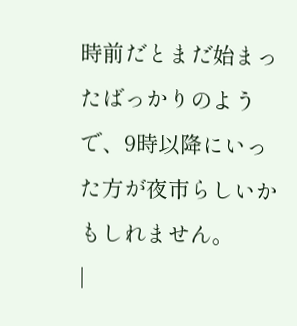時前だとまだ始まったばっかりのようで、9時以降にいった方が夜市らしいかもしれません。
|